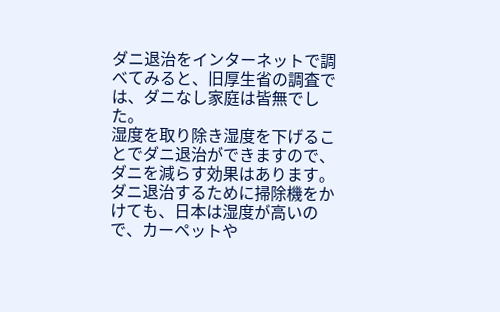ダニ退治をインターネットで調べてみると、旧厚生省の調査では、ダニなし家庭は皆無でした。
湿度を取り除き湿度を下げることでダニ退治ができますので、ダニを減らす効果はあります。
ダニ退治するために掃除機をかけても、日本は湿度が高いので、カーペットや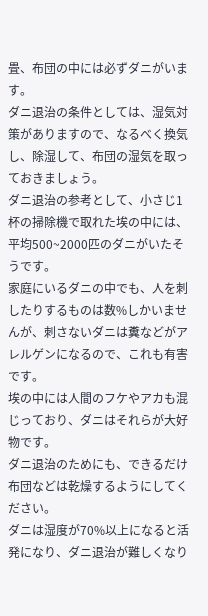畳、布団の中には必ずダニがいます。
ダニ退治の条件としては、湿気対策がありますので、なるべく換気し、除湿して、布団の湿気を取っておきましょう。
ダニ退治の参考として、小さじ1杯の掃除機で取れた埃の中には、平均500~2000匹のダニがいたそうです。
家庭にいるダニの中でも、人を刺したりするものは数%しかいませんが、刺さないダニは糞などがアレルゲンになるので、これも有害です。
埃の中には人間のフケやアカも混じっており、ダニはそれらが大好物です。
ダニ退治のためにも、できるだけ布団などは乾燥するようにしてください。
ダニは湿度が70%以上になると活発になり、ダニ退治が難しくなり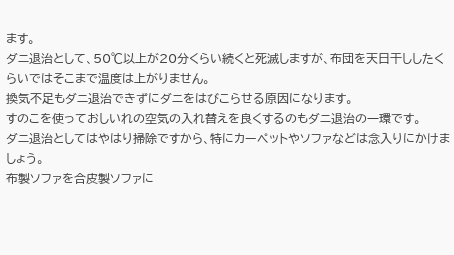ます。
ダニ退治として、50℃以上が20分くらい続くと死滅しますが、布団を天日干ししたくらいではそこまで温度は上がりません。
換気不足もダニ退治できずにダニをはびこらせる原因になります。
すのこを使っておしいれの空気の入れ替えを良くするのもダニ退治の一環です。
ダニ退治としてはやはり掃除ですから、特にカーペットやソファなどは念入りにかけましょう。
布製ソファを合皮製ソファに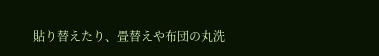貼り替えたり、畳替えや布団の丸洗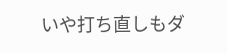いや打ち直しもダ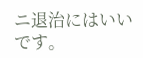ニ退治にはいいです。